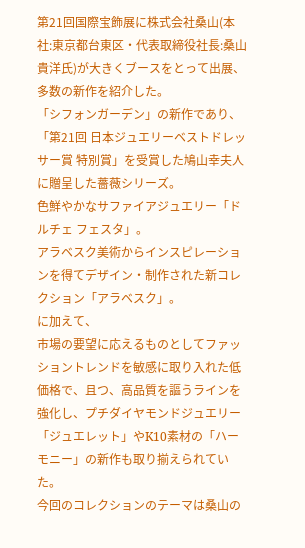第21回国際宝飾展に株式会社桑山(本社:東京都台東区・代表取締役社長:桑山貴洋氏)が大きくブースをとって出展、多数の新作を紹介した。
「シフォンガーデン」の新作であり、「第21回 日本ジュエリーベストドレッサー賞 特別賞」を受賞した鳩山幸夫人に贈呈した薔薇シリーズ。
色鮮やかなサファイアジュエリー「ドルチェ フェスタ」。
アラベスク美術からインスピレーションを得てデザイン・制作された新コレクション「アラベスク」。
に加えて、
市場の要望に応えるものとしてファッショントレンドを敏感に取り入れた低価格で、且つ、高品質を謳うラインを強化し、プチダイヤモンドジュエリー「ジュエレット」やK10素材の「ハーモニー」の新作も取り揃えられていた。
今回のコレクションのテーマは桑山の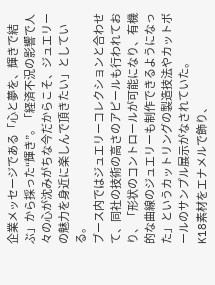企業メッセージである「心と夢を、輝きで結ぶ」から採った“輝き”。「経済不況の影響で人々の心が沈みがちな今だからこそ、ジュエリーの魅力を身近に楽しんで頂きたい」としている。
ブース内ではジュエリーコレクションと合わせて、同社の技術の高さのアピールも行われており、「形状のコントロールが可能になり、有機的な曲線のジュエリーも制作できるようになった」というカットリングの製造技法やカットボールのサンプル展示がなされていた。
K18素材をエナメルで飾り、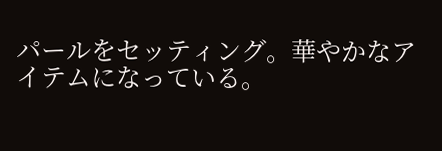パールをセッティング。華やかなアイテムになっている。